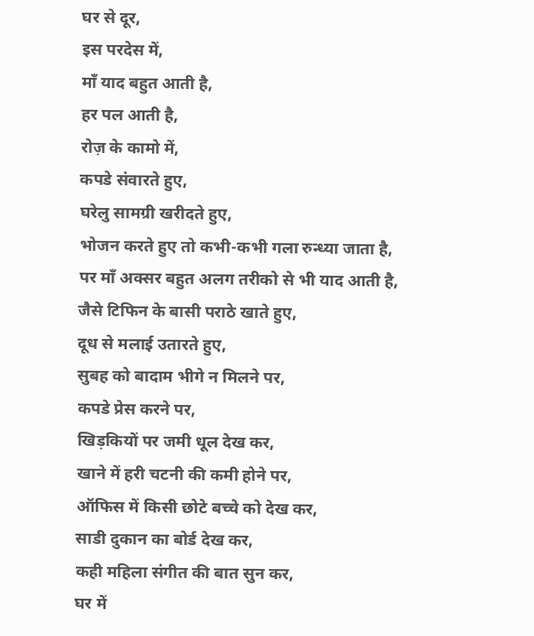घर से दूर,
इस परदेस में,
माँ याद बहुत आती है,
हर पल आती है,
रोज़ के कामो में,
कपडे संवारते हुए,
घरेलु सामग्री खरीदते हुए,
भोजन करते हुए तो कभी-कभी गला रुन्ध्या जाता है,
पर माँ अक्सर बहुत अलग तरीको से भी याद आती है,
जैसे टिफिन के बासी पराठे खाते हुए,
दूध से मलाई उतारते हुए,
सुबह को बादाम भीगे न मिलने पर,
कपडे प्रेस करने पर,
खिड़कियों पर जमी धूल देख कर,
खाने में हरी चटनी की कमी होने पर,
ऑफिस में किसी छोटे बच्चे को देख कर,
साडी दुकान का बोर्ड देख कर,
कही महिला संगीत की बात सुन कर,
घर में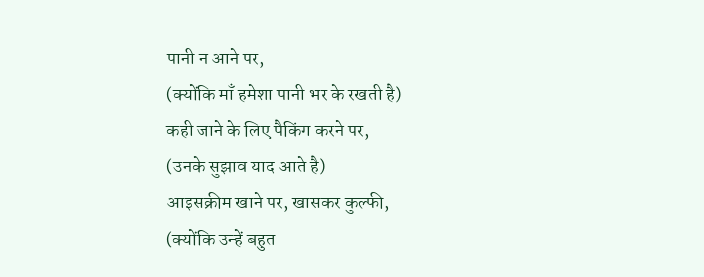पानी न आने पर,
(क्योंकि माँ हमेशा पानी भर के रखती है)
कही जाने के लिए पैकिंग करने पर,
(उनके सुझाव याद आते है)
आइसक्रीम खाने पर, खासकर कुल्फी,
(क्योंकि उन्हें बहुत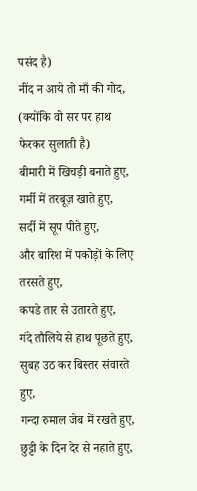पसंद है)
नींद न आये तो माँ की गोद,
(क्योंकि वो सर पर हाथ फेरकर सुलाती है)
बीमारी में खिचड़ी बनाते हुए,
गर्मी में तरबूज़ खाते हुए,
सर्दी में सूप पीते हुए,
और बारिश में पकोड़ों के लिए तरसते हुए,
कपडे तार से उतारते हुए,
गंदे तौलिये से हाथ पूछते हुए,
सुबह उठ कर बिस्तर संवारते हुए,
गन्दा रुमाल जेब में रखते हुए,
छुट्टी के दिन देर से नहाते हुए,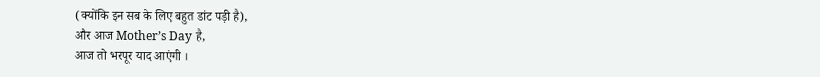(क्योंकि इन सब के लिए बहुत डांट पड़ी है),
और आज Mother’s Day है,
आज तो भरपूर याद आएंगी ।